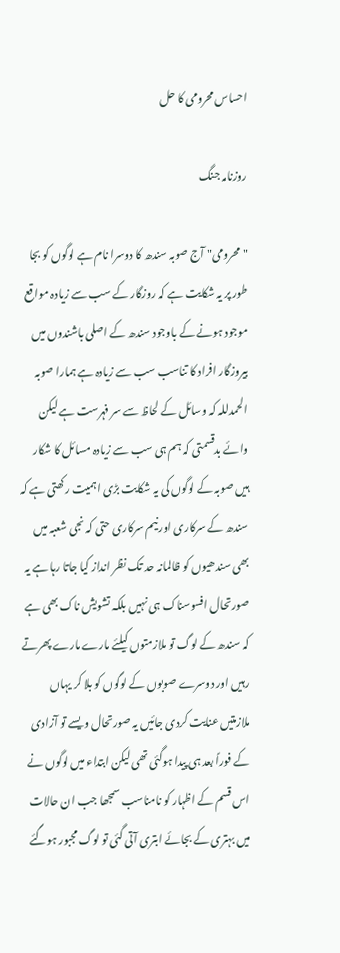احساس محرومی کا حل

روزنامہ جنگ

"محرومی" آج صوبہ سندھ کا دوسرا نام ہے لوگوں کو بجا طور پر یہ شکایت ہے کہ روزگار کے سب سے زیادہ مواقع موجود ہونے کے باوجود سندھ کے اصلی باشندوں میں بیروزگار افراد کا تناسب سب سے زیادہ ہے ہمارا صوبہ الحمدللہ کہ وسائل کے لحاظ سے سر فہرست ہے لیکن وائے بدقسمتی کہ ہم ہی سب سے زیادہ مسائل کا شکار ہیں صوبہ کے لوگوں کی یہ شکایت بڑی اہمیت رکھتی ہے کہ سندھ کے سرکاری اور نیم سرکاری حتی کہ نجی شعبہ میں بھی سندھیوں کو ظالمانہ حد تک نظر انداز کیا جاتا رہا ہے یہ صورتحال افسوسناک ہی نہیں بلکہ تشویش ناک بھی ہے کہ سندھ کے لوگ تو ملازمتوں کیلئے مارے مارے پھرتے رہیں اور دوسرے صوبوں کے لوگوں کو بلا کر یہاں ملازمتیں عنایت کردی جائیں یہ صورتحال ویسے تو آزادی کے فوراً بعد ہی پیدا ہوگئی تھی لیکن ابتداء میں لوگوں نے اس قسم کے اظہار کو نامناسب سمجھا جب ان حالات میں بہتری کے بجائے ابتری آتی گئی تو لوگ مجبور ہوگئے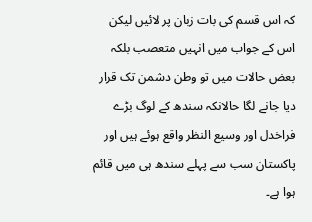کہ اس قسم کی بات زبان پر لائیں لیکن اس کے جواب میں انہیں متعصب بلکہ بعض حالات میں تو وطن دشمن تک قرار دیا جانے لگا حالانکہ سندھ کے لوگ بڑے فراخدل اور وسیع النظر واقع ہوئے ہیں اور پاکستان سب سے پہلے سندھ ہی میں قائم ہوا ہے۔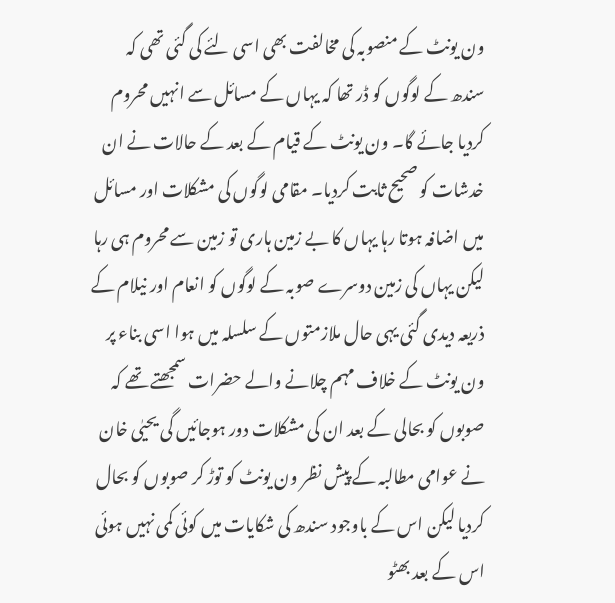ون یونٹ کے منصوبہ کی مخالفت بھی اسی لئے کی گئی تھی کہ سندھ کے لوگوں کو ڈر تھا کہ یہاں کے مسائل سے انہیں محروم کردیا جائے گا۔ ون یونٹ کے قیام کے بعد کے حالات نے ان خدشات کو صحیح ثابت کردیا۔ مقامی لوگوں کی مشکلات اور مسائل میں اضافہ ہوتا رہا یہاں کا بے زمین ہاری تو زمین سے محروم ہی رہا لیکن یہاں کی زمین دوسرے صوبہ کے لوگوں کو انعام اور نیلام کے ذریعہ دیدی گئی یہی حال ملازمتوں کے سلسلہ میں ہوا اسی بناء پر ون یونٹ کے خلاف مہم چلانے والے حضرات سمجھتے تھے کہ صوبوں کو بحالی کے بعد ان کی مشکلات دور ہوجائیں گی یحیٰی خان نے عوامی مطالبہ کے پیش نظر ون یونٹ کو توڑ کر صوبوں کو بحال کردیا لیکن اس کے باوجود سندھ کی شکایات میں کوئی کمی نہیں ہوئی اس کے بعد بھٹو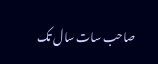صاحب سات سال تک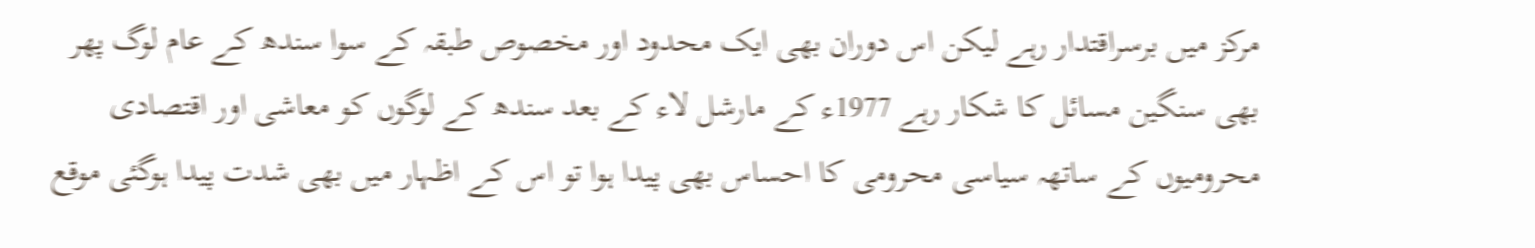مرکز میں برسراقتدار رہے لیکن اس دوران بھی ایک محدود اور مخصوص طبقہ کے سوا سندھ کے عام لوگ پھر بھی سنگین مسائل کا شکار رہے 1977ء کے مارشل لاء کے بعد سندھ کے لوگوں کو معاشی اور اقتصادی محرومیوں کے ساتھہ سیاسی محرومی کا احساس بھی پیدا ہوا تو اس کے اظہار میں بھی شدت پیدا ہوگئی موقع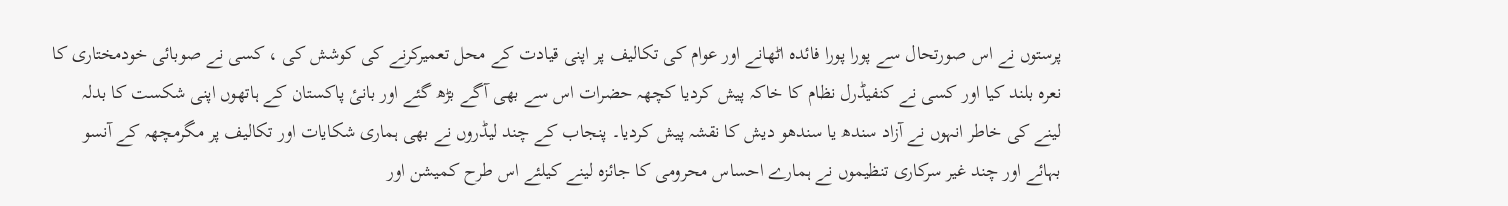پرستوں نے اس صورتحال سے پورا پورا فائدہ اٹھانے اور عوام کی تکالیف پر اپنی قیادت کے محل تعمیرکرنے کی کوشش کی ، کسی نے صوبائی خودمختاری کا نعرہ بلند کیا اور کسی نے کنفیڈرل نظام کا خاکہ پیش کردیا کچھہ حضرات اس سے بھی آگے بڑھ گئے اور بانیٔ پاکستان کے ہاتھوں اپنی شکست کا بدلہ لینے کی خاطر انہوں نے آزاد سندھ یا سندھو دیش کا نقشہ پیش کردیا۔ پنجاب کے چند لیڈروں نے بھی ہماری شکایات اور تکالیف پر مگرمچھہ کے آنسو بہائے اور چند غیر سرکاری تنظیموں نے ہمارے احساس محرومی کا جائزہ لینے کیلئے اس طرح کمیشن اور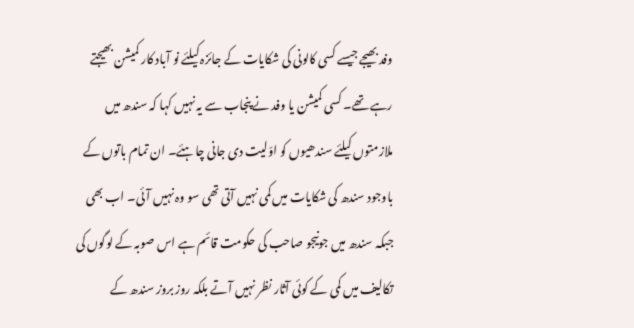وفد بھیجے جیسے کسی کالونی کی شکایات کے جائزہ کیلئے نو آباد کار کمیشن بھیجتے رہے تھے۔ کسی کمیشن یا وفد نے پنجاب سے یہ نہیں کہا کہ سندھ میں ملازمتوں کیلئے سندھیوں کو اوّلیت دی جانی چاہئے۔ ان تمام باتوں کے باوجود سندھ کی شکایات میں کمی نہیں آتی تھی سو وہ نہیں آئی۔ اب بھی جبکہ سندھ میں جونیجو صاحب کی حکومت قائم ہے اس صوبہ کے لوگوں کی تکالیف میں کمی کے کوئی آثار نظر نہیں آتے بلکہ روز بروز سندھ کے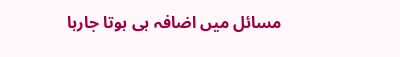مسائل میں اضافہ ہی ہوتا جارہا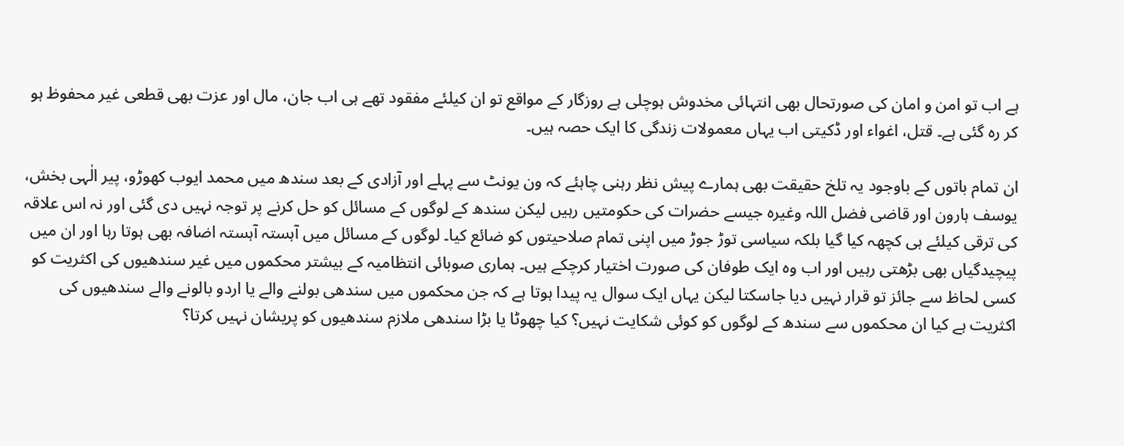ہے اب تو امن و امان کی صورتحال بھی انتہائی مخدوش ہوچلی ہے روزگار کے مواقع تو ان کیلئے مفقود تھے ہی اب جان، مال اور عزت بھی قطعی غیر محفوظ ہو کر رہ گئی ہے۔ قتل، اغواء اور ڈکیتی اب یہاں معمولات زندگی کا ایک حصہ ہیں۔

ان تمام باتوں کے باوجود یہ تلخ حقیقت بھی ہمارے پیش نظر رہنی چاہئے کہ ون یونٹ سے پہلے اور آزادی کے بعد سندھ میں محمد ایوب کھوڑو، پیر الٰہی بخش، یوسف ہارون اور قاضی فضل اللہ وغیرہ جیسے حضرات کی حکومتیں رہیں لیکن سندھ کے لوگوں کے مسائل کو حل کرنے پر توجہ نہیں دی گئی اور نہ اس علاقہ کی ترقی کیلئے ہی کچھہ کیا گیا بلکہ سیاسی توڑ جوڑ میں اپنی تمام صلاحیتوں کو ضائع کیا۔ لوگوں کے مسائل میں آہستہ آہستہ اضافہ بھی ہوتا رہا اور ان میں پیچیدگیاں بھی بڑھتی رہیں اور اب وہ ایک طوفان کی صورت اختیار کرچکے ہیں۔ ہماری صوبائی انتظامیہ کے بیشتر محکموں میں غیر سندھیوں کی اکثریت کو کسی لحاظ سے جائز تو قرار نہیں دیا جاسکتا لیکن یہاں ایک سوال یہ پیدا ہوتا ہے کہ جن محکموں میں سندھی بولنے والے یا اردو بالونے والے سندھیوں کی اکثریت ہے کیا ان محکموں سے سندھ کے لوگوں کو کوئی شکایت نہیں؟ کیا چھوٹا یا بڑا سندھی ملازم سندھیوں کو پریشان نہیں کرتا؟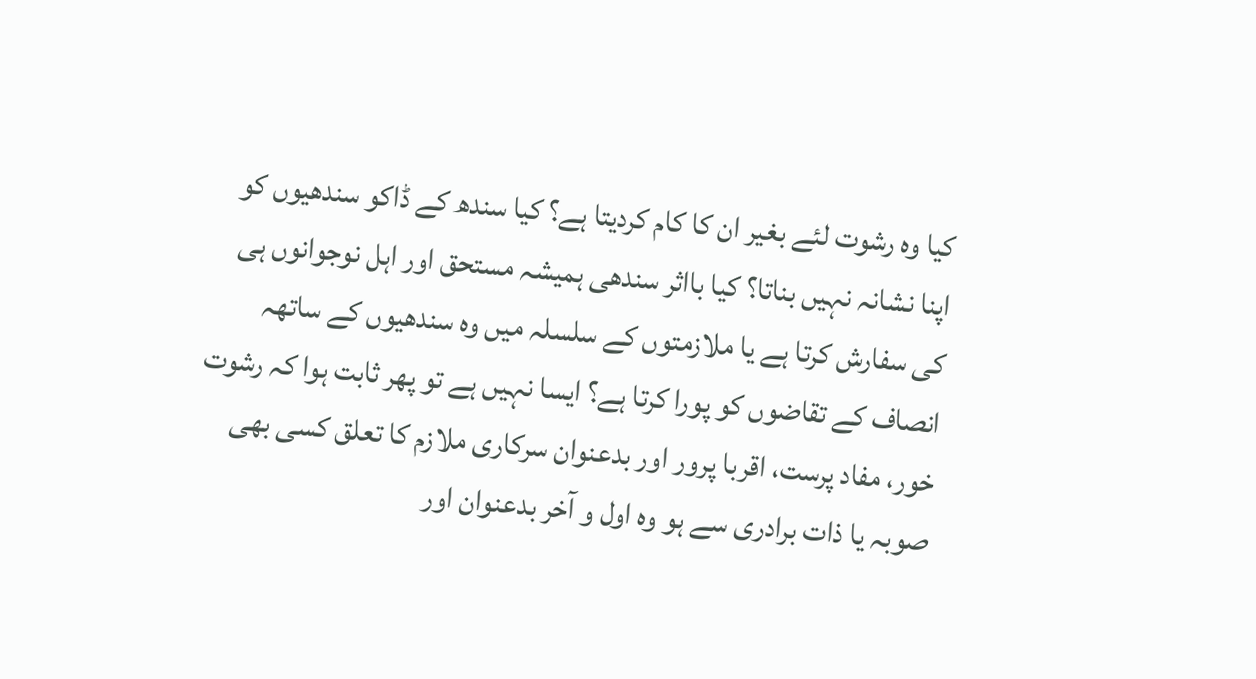کیا وہ رشوت لئے بغیر ان کا کام کردیتا ہے؟ کیا سندھ کے ڈاکو سندھیوں کو اپنا نشانہ نہیں بناتا؟ کیا بااثر سندھی ہمیشہ مستحق اور اہل نوجوانوں ہی کی سفارش کرتا ہے یا ملازمتوں کے سلسلہ میں وہ سندھیوں کے ساتھہ انصاف کے تقاضوں کو پورا کرتا ہے؟ ایسا نہیں ہے تو پھر ثابت ہوا کہ رشوت خور، مفاد پرست، اقربا پرور اور بدعنوان سرکاری ملازم کا تعلق کسی بھی صوبہ یا ذات برادری سے ہو وہ اول و آخر بدعنوان اور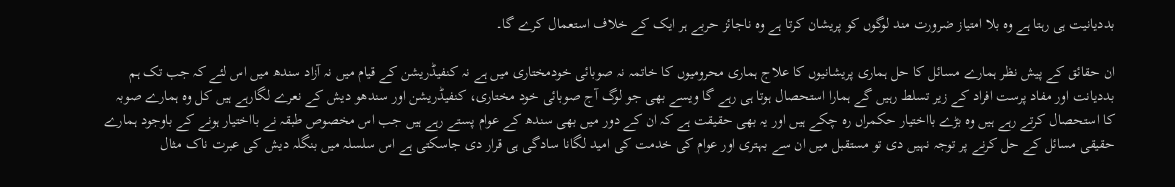بددیانیت ہی رہتا ہے وہ بلا امتیاز ضرورت مند لوگوں کو پریشان کرتا ہے وہ ناجائز حربے ہر ایک کے خلاف استعمال کرے گا۔

ان حقائق کے پیش نظر ہمارے مسائل کا حل ہماری پریشانیوں کا علاج ہماری محرومیوں کا خاتمہ نہ صوبائی خودمختاری میں ہے نہ کنفیڈریشن کے قیام میں نہ آزاد سندھ میں اس لئے کہ جب تک ہم بددیانت اور مفاد پرست افراد کے زیر تسلط رہیں گے ہمارا استحصال ہوتا ہی رہے گا ویسے بھی جو لوگ آج صوبائی خود مختاری، کنفیڈریشن اور سندھو دیش کے نعرے لگارہے ہیں کل وہ ہمارے صوبہ کا استحصال کرتے رہے ہیں وہ بڑے بااختیار حکمراں رہ چکے ہیں اور یہ بھی حقیقت ہے کہ ان کے دور میں بھی سندھ کے عوام پستے رہے ہیں جب اس مخصوص طبقہ نے بااختیار ہونے کے باوجود ہمارے حقیقی مسائل کے حل کرنے پر توجہ نہیں دی تو مستقبل میں ان سے بہتری اور عوام کی خدمت کی امید لگانا سادگی ہی قرار دی جاسکتی ہے اس سلسلہ میں بنگلہ دیش کی عبرت ناک مثال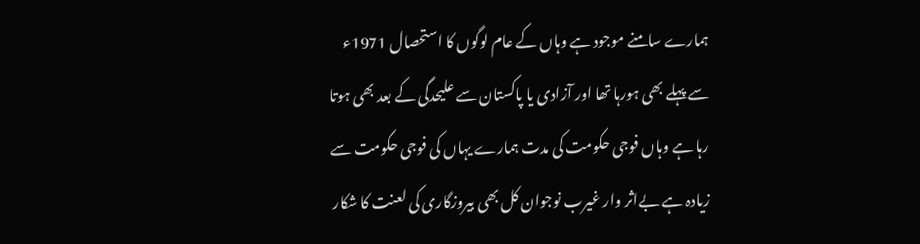ہمارے سامنے موجود ہے وہاں کے عام لوگوں کا استحصال 1971ء سے پہلے بھی ہورہا تھا اور آزادی یا پاکستان سے علیحدگی کے بعد بھی ہوتا رہا ہے وہاں فوجی حکومت کی مدت ہمارے یہاں کی فوجی حکومت سے زیادہ ہے بےاثر وار غیرب نوجوان کل بھی بیروزگاری کی لعنت کا شکار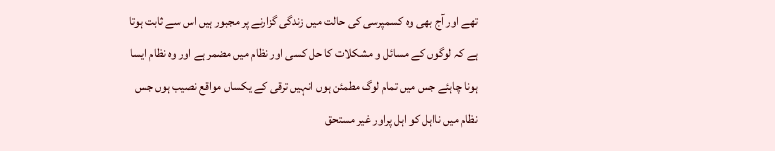تھے اور آج بھی وہ کسمپرسی کی حالت میں زندگی گزارنے پر مجبور ہیں اس سے ثابت ہوتا ہے کہ لوگوں کے مسائل و مشکلات کا حل کسی اور نظام میں مضمر ہے اور وہ نظام ایسا ہونا چاہئے جس میں تمام لوگ مطمئن ہوں انہیں ترقی کے یکساں مواقع نصیب ہوں جس نظام میں نااہل کو اہل پراور غیر مستحق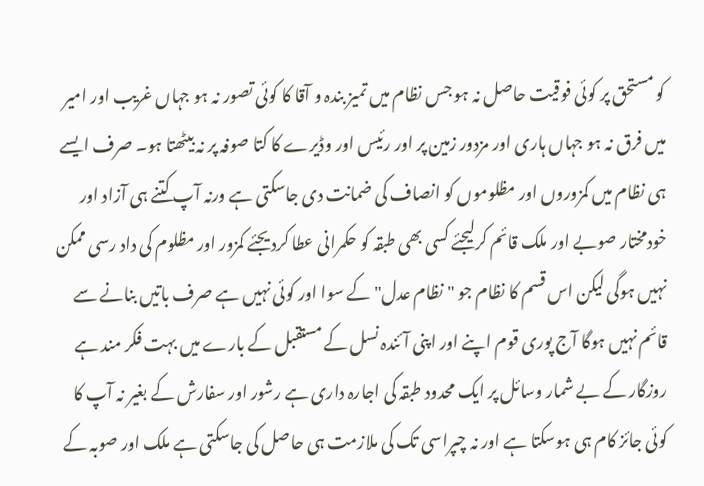کو مستحق پر کوئی فوقیت حاصل نہ ہو جس نظام میں تمیز بندہ و آقا کا کوئی تصور نہ ہو جہاں غریب اور امیر میں فرق نہ ہو جہاں ہاری اور مزدور زمین پر اور رئیس اور وڈیرے کا کتا صوفہ پر نہ بیٹھتا ہو۔ صرف ایسے ہی نظام میں کمزوروں اور مظلوموں کو انصاف کی ضمانت دی جاسکتی ہے ورنہ آپ کتنے ہی آزاد اور خودمختار صوبے اور ملک قائم کرلیجئے کسی بھی طبقہ کو حکمرانی عطا کردیجئے کمزور اور مظلوم کی داد رسی ممکن نہیں ہوگی لیکن اس قسم کا نظام جو "نظام عدل" کے سوا اور کوئی نہیں ہے صرف باتیں بنانے سے قائم نہیں ہوگا آج پوری قوم اپنے اور اپنی آئندہ نسل کے مستقبل کے بارے میں بہت فکر مند ہے روزگار کے بے شمار وسائل پر ایک محدود طبقہ کی اجارہ داری ہے رشور اور سفارش کے بغیر نہ آپ کا کوئی جائز کام ہی ہوسکتا ہے اور نہ چپراسی تک کی ملازمت ہی حاصل کی جاسکتی ہے ملک اور صوبہ کے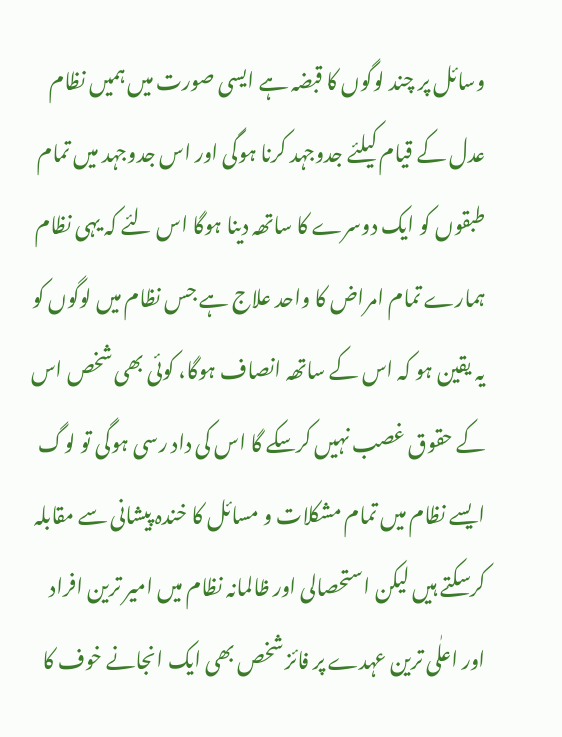وسائل پر چند لوگوں کا قبضہ ہے ایسی صورت میں ہمیں نظام عدل کے قیام کیلئے جدوجہد کرنا ہوگی اور اس جدوجہد میں تمام طبقوں کو ایک دوسرے کا ساتھہ دینا ہوگا اس لئے کہ یہی نظام ہمارے تمام امراض کا واحد علاج ہے جس نظام میں لوگوں کو یہ یقین ہو کہ اس کے ساتھہ انصاف ہوگا، کوئی بھی شخص اس کے حقوق غصب نہیں کرسکے گا اس کی داد رسی ہوگی تو لوگ ایسے نظام میں تمام مشکلات و مسائل کا خندہ پیشانی سے مقابلہ کرسکتے ہیں لیکن استحصالی اور ظالمانہ نظام میں امیر ترین افراد اور اعلٰی ترین عہدے پر فائز شخص بھی ایک انجانے خوف کا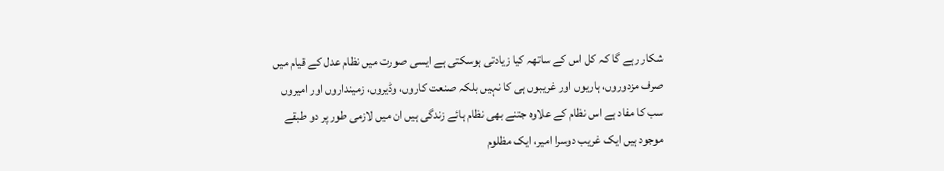شکار رہے گا کہ کل اس کے ساتھہ کیا زیادتی ہوسکتی ہے ایسی صورت میں نظام عدل کے قیام میں صرف مزدوروں، ہاریوں اور غریبوں ہی کا نہیں بلکہ صنعت کاروں، وڈیروں، زمینداروں اور امیروں سب کا مفاد ہے اس نظام کے علاوہ جتنے بھی نظام ہائے زندگی ہیں ان میں لازمی طور پر دو طبقے موجود ہیں ایک غریب دوسرا امیر، ایک مظلوم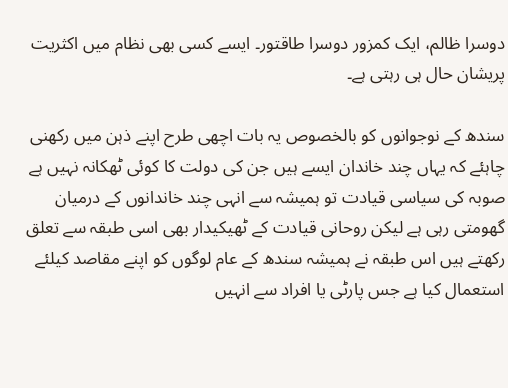دوسرا ظالم، ایک کمزور دوسرا طاقتور۔ ایسے کسی بھی نظام میں اکثریت پریشان حال ہی رہتی ہے۔

سندھ کے نوجوانوں کو بالخصوص یہ بات اچھی طرح اپنے ذہن میں رکھنی چاہئے کہ یہاں چند خاندان ایسے ہیں جن کی دولت کا کوئی ٹھکانہ نہیں ہے صوبہ کی سیاسی قیادت تو ہمیشہ سے انہی چند خاندانوں کے درمیان گھومتی رہی ہے لیکن روحانی قیادت کے ٹھیکیدار بھی اسی طبقہ سے تعلق رکھتے ہیں اس طبقہ نے ہمیشہ سندھ کے عام لوگوں کو اپنے مقاصد کیلئے استعمال کیا ہے جس پارٹی یا افراد سے انہیں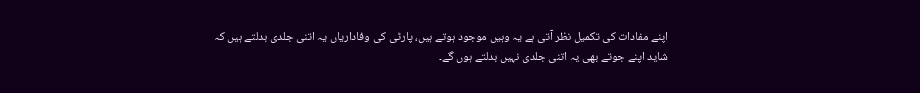اپنے مفادات کی تکمیل نظر آتی ہے یہ وہیں موجود ہوتے ہیں، پارٹی کی وفاداریاں یہ اتنی جلدی بدلتے ہیں کہ شاید اپنے جوتے بھی یہ اتنی جلدی نہیں بدلتے ہوں گے۔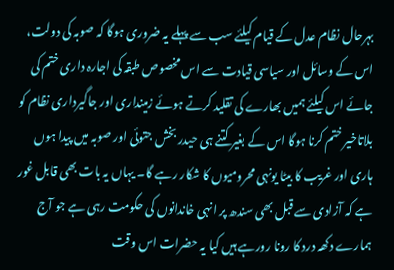بہرحال نظام عدل کے قیام کیلئے سب سے پہلے یہ ضروری ہوگا کہ صوبہ کی دولت، اس کے وسائل اور سیاسی قیادت سے اس مخصوص طبقہ کی اجارہ داری ختم کی جائے اس کیلئے ہمیں بھارے کی تقلید کرتے ہوئے زمینداری اور جاگیرداری نظام کو بلاتاخیر ختم کرنا ہوگا اس کے بغیر کتنے ہی حیدر بخش جتوئی اور صوبہ میں پیدا ہوں ہاری اور غریب کا بیٹا یونہی محرومیوں کا شکار رہے گا۔ یہاں یہ بات بھی قابل غور ہے کہ آزادی سے قبل بھی سندھ پر انہی خاندانوں کی حکومت رہی ہے جو آج ہمارے دکھہ درد کا رونا رورہے ہیں کیا یہ حضرات اس وقت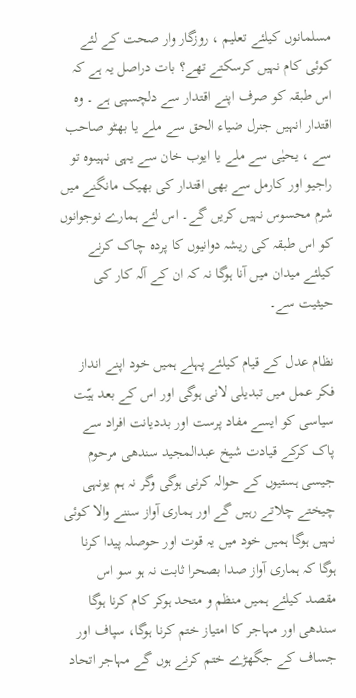مسلمانوں کیلئے تعلیم ، روزگار وار صحت کے لئے کوئی کام نہیں کرسکتے تھے؟ بات دراصل یہ ہے کہ اس طبقہ کو صرف اپنے اقتدار سے دلچسپی ہے ۔ وہ اقتدار انہیں جنرل ضیاء الحق سے ملے یا بھٹو صاحب سے ، یحیٰی سے ملے یا ایوب خان سے یہی نہیںوہ تو راجیو اور کارمل سے بھی اقتدار کی بھیک مانگنے میں شرم محسوس نہیں کریں گے۔ اس لئے ہمارے نوجوانوں کو اس طبقہ کی ریشہ دوانیوں کا پردہ چاک کرنے کیلئے میدان میں آنا ہوگا نہ کہ ان کے آلہ کار کی حیثیت سے۔

نظام عدل کے قیام کیلئے پہلے ہمیں خود اپنے انداز فکر عمل میں تبدیلی لانی ہوگی اور اس کے بعد ہیّت سیاسی کو ایسے مفاد پرست اور بددیانت افراد سے پاک کرکے قیادت شیخ عبدالمجید سندھی مرحوم جیسی ہستیوں کے حوالہ کرنی ہوگی وگر نہ ہم یونہی چیختے چلاتے رہیں گے اور ہماری آواز سننے والا کوئی نہیں ہوگا ہمیں خود میں یہ قوت اور حوصلہ پیدا کرنا ہوگا کہ ہماری آواز صدا بصحرا ثابت نہ ہو سو اس مقصد کیلئے ہمیں منظم و متحد ہوکر کام کرنا ہوگا سندھی اور مہاجر کا امتیاز ختم کرنا ہوگا، سپاف اور جساف کے جگھڑے ختم کرنے ہوں گے مہاجر اتحاد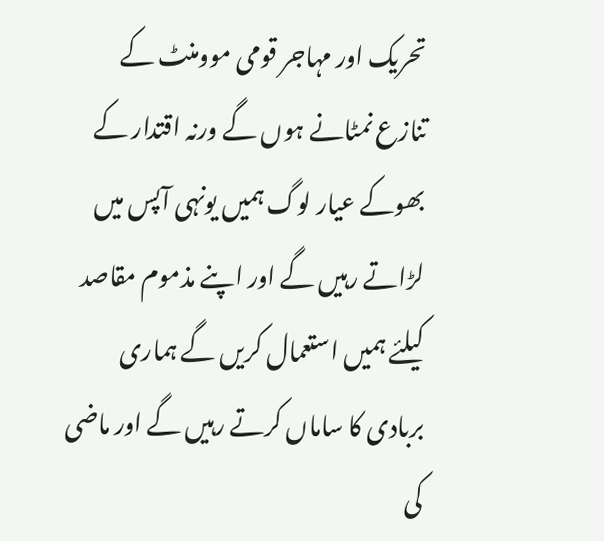تحریک اور مہاجر قومی موومنٹ کے تنازع نمٹانے ہوں گے ورنہ اقتدار کے بھوکے عیار لوگ ہمیں یونہی آپس میں لڑاتے رہیں گے اور اپنے مذموم مقاصد کیلئے ہمیں استعمال کریں گے ہماری بربادی کا ساماں کرتے رہیں گے اور ماضی کی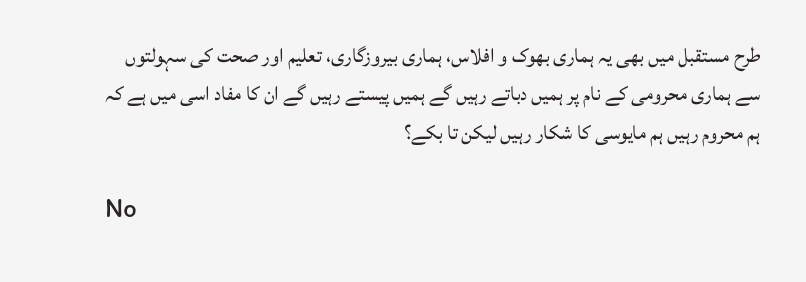طرح مستقبل میں بھی یہ ہماری بھوک و افلاس، ہماری بیروزگاری، تعلیم اور صحت کی سہولتوں سے ہماری محرومی کے نام پر ہمیں دباتے رہیں گے ہمیں پیستے رہیں گے ان کا مفاد اسی میں ہے کہ ہم محروم رہیں ہم مایوسی کا شکار رہیں لیکن تا بکے؟

No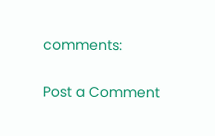comments:

Post a Comment